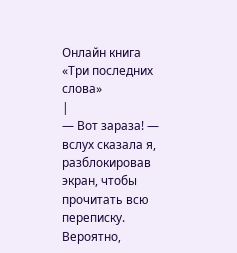Онлайн книга «Три последних слова»
|
— Вот зараза! — вслух сказала я, разблокировав экран, чтобы прочитать всю переписку. Вероятно,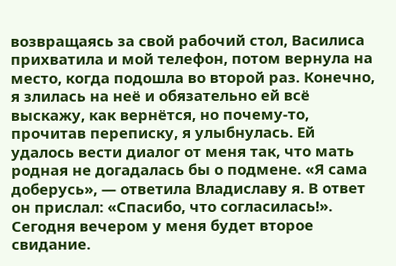возвращаясь за свой рабочий стол, Василиса прихватила и мой телефон, потом вернула на место, когда подошла во второй раз. Конечно, я злилась на неё и обязательно ей всё выскажу, как вернётся, но почему-то, прочитав переписку, я улыбнулась. Ей удалось вести диалог от меня так, что мать родная не догадалась бы о подмене. «Я сама доберусь», — ответила Владиславу я. В ответ он прислал: «Спасибо, что согласилась!». Сегодня вечером у меня будет второе свидание.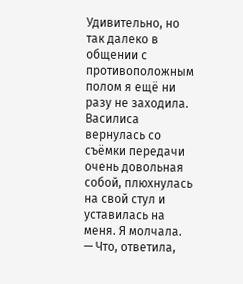Удивительно, но так далеко в общении с противоположным полом я ещё ни разу не заходила. Василиса вернулась со съёмки передачи очень довольная собой, плюхнулась на свой стул и уставилась на меня. Я молчала. — Что, ответила,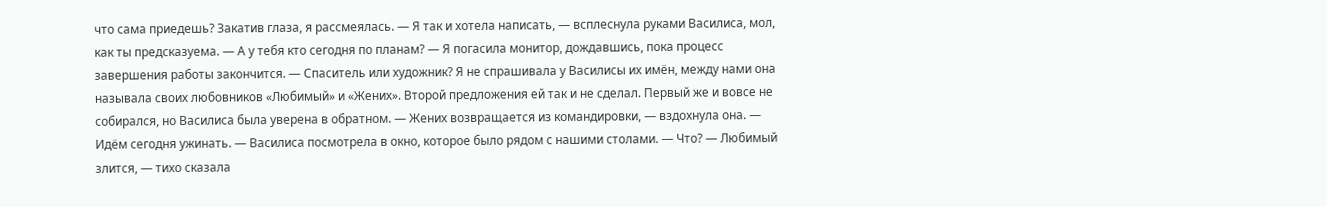что сама приедешь? Закатив глаза, я рассмеялась. — Я так и хотела написать, — всплеснула руками Василиса, мол, как ты предсказуема. — А у тебя кто сегодня по планам? — Я погасила монитор, дождавшись, пока процесс завершения работы закончится. — Спаситель или художник? Я не спрашивала у Василисы их имён, между нами она называла своих любовников «Любимый» и «Жених». Второй предложения ей так и не сделал. Первый же и вовсе не собирался, но Василиса была уверена в обратном. — Жених возвращается из командировки, — вздохнула она. — Идём сегодня ужинать. — Василиса посмотрела в окно, которое было рядом с нашими столами. — Что? — Любимый злится, — тихо сказала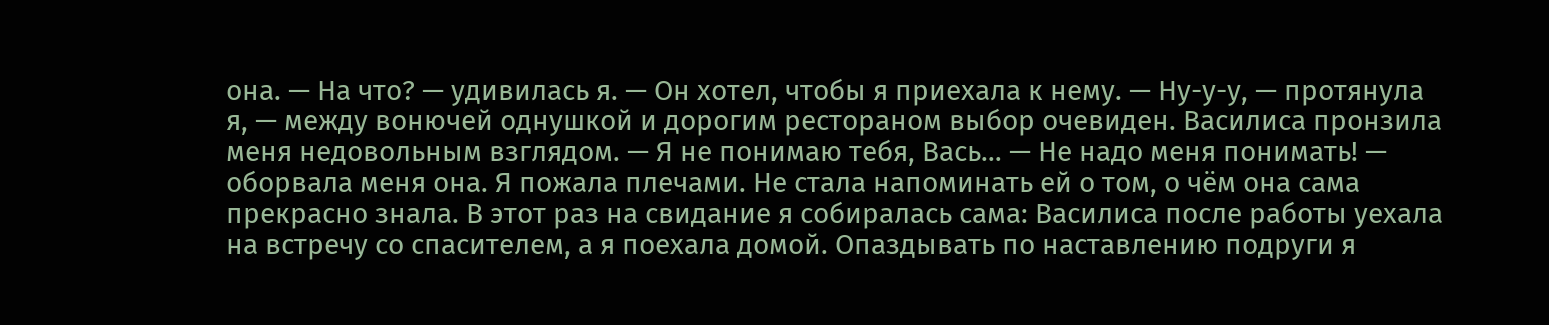она. — На что? — удивилась я. — Он хотел, чтобы я приехала к нему. — Ну-у-у, — протянула я, — между вонючей однушкой и дорогим рестораном выбор очевиден. Василиса пронзила меня недовольным взглядом. — Я не понимаю тебя, Вась… — Не надо меня понимать! — оборвала меня она. Я пожала плечами. Не стала напоминать ей о том, о чём она сама прекрасно знала. В этот раз на свидание я собиралась сама: Василиса после работы уехала на встречу со спасителем, а я поехала домой. Опаздывать по наставлению подруги я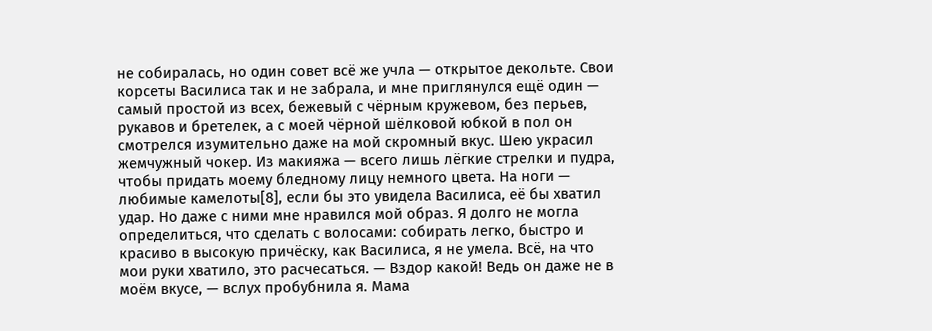не собиралась, но один совет всё же учла — открытое декольте. Свои корсеты Василиса так и не забрала, и мне приглянулся ещё один — самый простой из всех, бежевый с чёрным кружевом, без перьев, рукавов и бретелек, а с моей чёрной шёлковой юбкой в пол он смотрелся изумительно даже на мой скромный вкус. Шею украсил жемчужный чокер. Из макияжа — всего лишь лёгкие стрелки и пудра, чтобы придать моему бледному лицу немного цвета. На ноги — любимые камелоты[8], если бы это увидела Василиса, её бы хватил удар. Но даже с ними мне нравился мой образ. Я долго не могла определиться, что сделать с волосами: собирать легко, быстро и красиво в высокую причёску, как Василиса, я не умела. Всё, на что мои руки хватило, это расчесаться. — Вздор какой! Ведь он даже не в моём вкусе, — вслух пробубнила я. Мама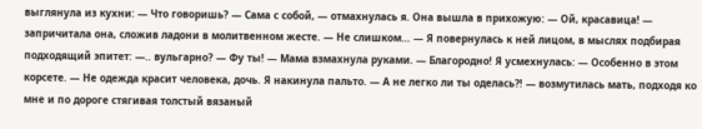выглянула из кухни: — Что говоришь? — Сама с собой, — отмахнулась я. Она вышла в прихожую: — Ой, красавица! — запричитала она, сложив ладони в молитвенном жесте. — Не слишком… — Я повернулась к ней лицом, в мыслях подбирая подходящий эпитет: —.. вульгарно? — Фу ты! — Мама взмахнула руками. — Благородно! Я усмехнулась: — Особенно в этом корсете. — Не одежда красит человека, дочь. Я накинула пальто. — А не легко ли ты оделась⁈ — возмутилась мать, подходя ко мне и по дороге стягивая толстый вязаный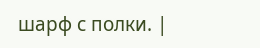шарф с полки. |